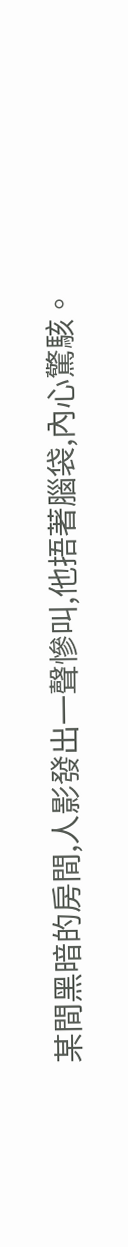某間黑暗的房間,人影發出一聲慘叫,他捂著腦袋,內心驚駭。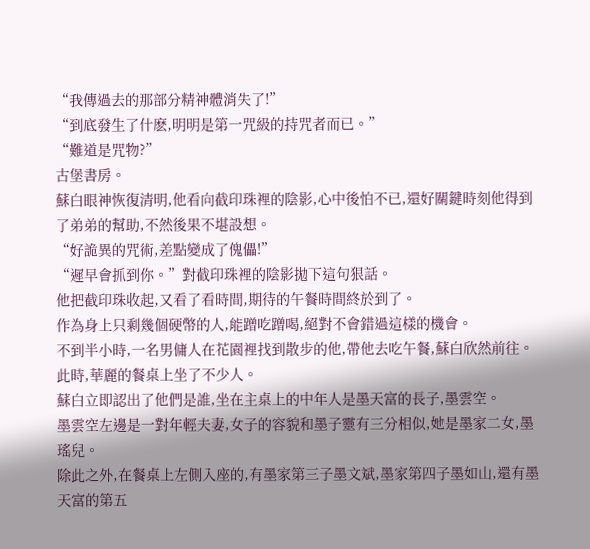“我傳過去的那部分精神體消失了!”
“到底發生了什麽,明明是第一咒級的持咒者而已。”
“難道是咒物?”
古堡書房。
蘇白眼神恢復清明,他看向截印珠裡的陰影,心中後怕不已,還好關鍵時刻他得到了弟弟的幫助,不然後果不堪設想。
“好詭異的咒術,差點變成了傀儡!”
“遲早會抓到你。”對截印珠裡的陰影拋下這句狠話。
他把截印珠收起,又看了看時間,期待的午餐時間終於到了。
作為身上只剩幾個硬幣的人,能蹭吃蹭喝,絕對不會錯過這樣的機會。
不到半小時,一名男傭人在花園裡找到散步的他,帶他去吃午餐,蘇白欣然前往。
此時,華麗的餐桌上坐了不少人。
蘇白立即認出了他們是誰,坐在主桌上的中年人是墨天富的長子,墨雲空。
墨雲空左邊是一對年輕夫妻,女子的容貌和墨子靈有三分相似,她是墨家二女,墨瑤兒。
除此之外,在餐桌上左側入座的,有墨家第三子墨文斌,墨家第四子墨如山,還有墨天富的第五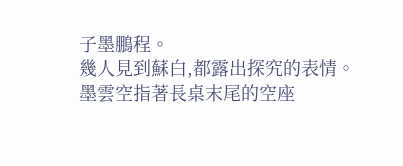子墨鵬程。
幾人見到蘇白,都露出探究的表情。
墨雲空指著長桌末尾的空座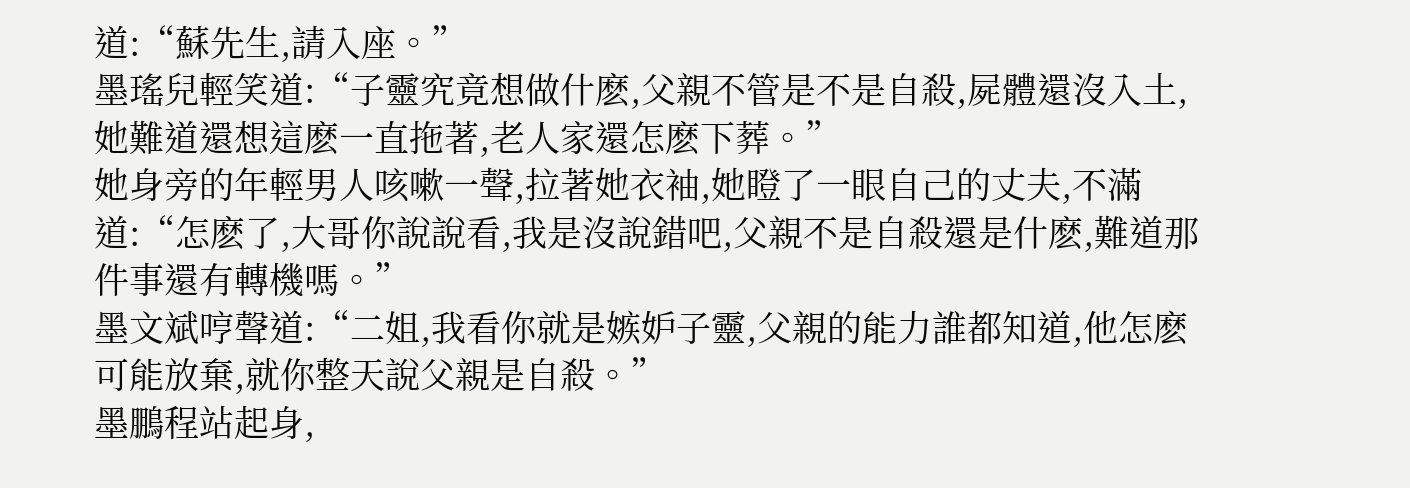道:“蘇先生,請入座。”
墨瑤兒輕笑道:“子靈究竟想做什麽,父親不管是不是自殺,屍體還沒入土,她難道還想這麽一直拖著,老人家還怎麽下葬。”
她身旁的年輕男人咳嗽一聲,拉著她衣袖,她瞪了一眼自己的丈夫,不滿道:“怎麽了,大哥你說說看,我是沒說錯吧,父親不是自殺還是什麽,難道那件事還有轉機嗎。”
墨文斌哼聲道:“二姐,我看你就是嫉妒子靈,父親的能力誰都知道,他怎麽可能放棄,就你整天說父親是自殺。”
墨鵬程站起身,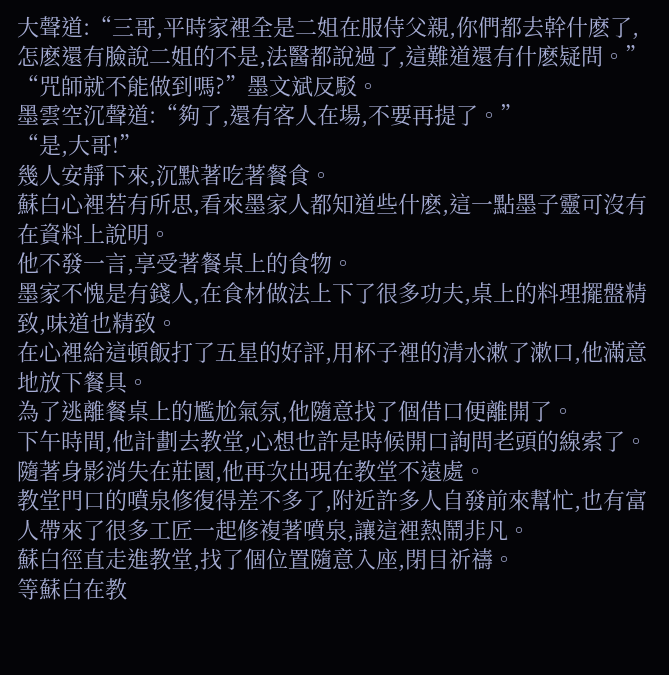大聲道:“三哥,平時家裡全是二姐在服侍父親,你們都去幹什麽了,怎麽還有臉說二姐的不是,法醫都說過了,這難道還有什麽疑問。”
“咒師就不能做到嗎?”墨文斌反駁。
墨雲空沉聲道:“夠了,還有客人在場,不要再提了。”
“是,大哥!”
幾人安靜下來,沉默著吃著餐食。
蘇白心裡若有所思,看來墨家人都知道些什麽,這一點墨子靈可沒有在資料上說明。
他不發一言,享受著餐桌上的食物。
墨家不愧是有錢人,在食材做法上下了很多功夫,桌上的料理擺盤精致,味道也精致。
在心裡給這頓飯打了五星的好評,用杯子裡的清水漱了漱口,他滿意地放下餐具。
為了逃離餐桌上的尷尬氣氛,他隨意找了個借口便離開了。
下午時間,他計劃去教堂,心想也許是時候開口詢問老頭的線索了。
隨著身影消失在莊園,他再次出現在教堂不遠處。
教堂門口的噴泉修復得差不多了,附近許多人自發前來幫忙,也有富人帶來了很多工匠一起修複著噴泉,讓這裡熱鬧非凡。
蘇白徑直走進教堂,找了個位置隨意入座,閉目祈禱。
等蘇白在教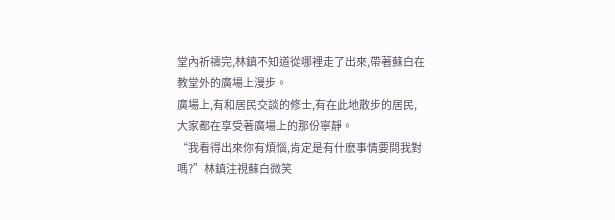堂內祈禱完,林鎮不知道從哪裡走了出來,帶著蘇白在教堂外的廣場上漫步。
廣場上,有和居民交談的修士,有在此地散步的居民,大家都在享受著廣場上的那份寧靜。
“我看得出來你有煩惱,肯定是有什麽事情要問我對嗎?”林鎮注視蘇白微笑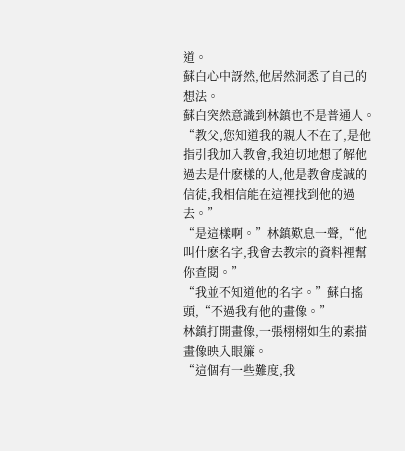道。
蘇白心中訝然,他居然洞悉了自己的想法。
蘇白突然意識到林鎮也不是普通人。
“教父,您知道我的親人不在了,是他指引我加入教會,我迫切地想了解他過去是什麽樣的人,他是教會虔誠的信徒,我相信能在這裡找到他的過去。”
“是這樣啊。”林鎮歎息一聲,“他叫什麽名字,我會去教宗的資料裡幫你查閱。”
“我並不知道他的名字。”蘇白搖頭,“不過我有他的畫像。”
林鎮打開畫像,一張栩栩如生的素描畫像映入眼簾。
“這個有一些難度,我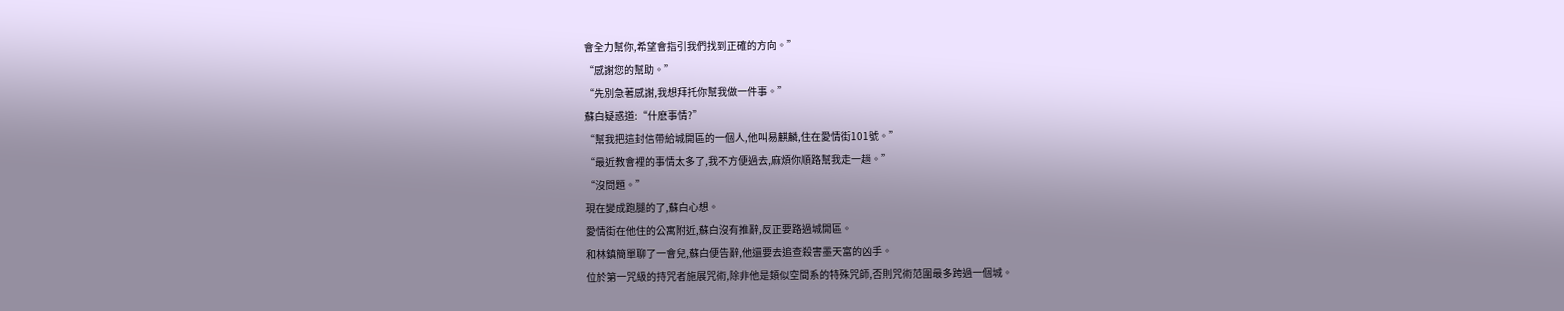會全力幫你,希望會指引我們找到正確的方向。”
“感謝您的幫助。”
“先別急著感謝,我想拜托你幫我做一件事。”
蘇白疑惑道:“什麽事情?”
“幫我把這封信帶給城開區的一個人,他叫易麒麟,住在愛情街101號。”
“最近教會裡的事情太多了,我不方便過去,麻煩你順路幫我走一趟。”
“沒問題。”
現在變成跑腿的了,蘇白心想。
愛情街在他住的公寓附近,蘇白沒有推辭,反正要路過城開區。
和林鎮簡單聊了一會兒,蘇白便告辭,他還要去追查殺害墨天富的凶手。
位於第一咒級的持咒者施展咒術,除非他是類似空間系的特殊咒師,否則咒術范圍最多跨過一個城。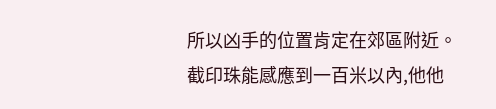所以凶手的位置肯定在郊區附近。
截印珠能感應到一百米以內,他他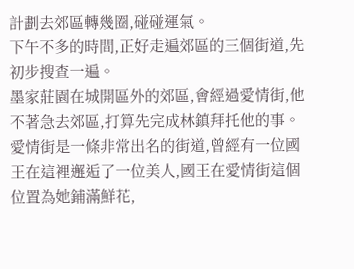計劃去郊區轉幾圈,碰碰運氣。
下午不多的時間,正好走遍郊區的三個街道,先初步搜查一遍。
墨家莊園在城開區外的郊區,會經過愛情街,他不著急去郊區,打算先完成林鎮拜托他的事。
愛情街是一條非常出名的街道,曾經有一位國王在這裡邂逅了一位美人,國王在愛情街這個位置為她鋪滿鮮花,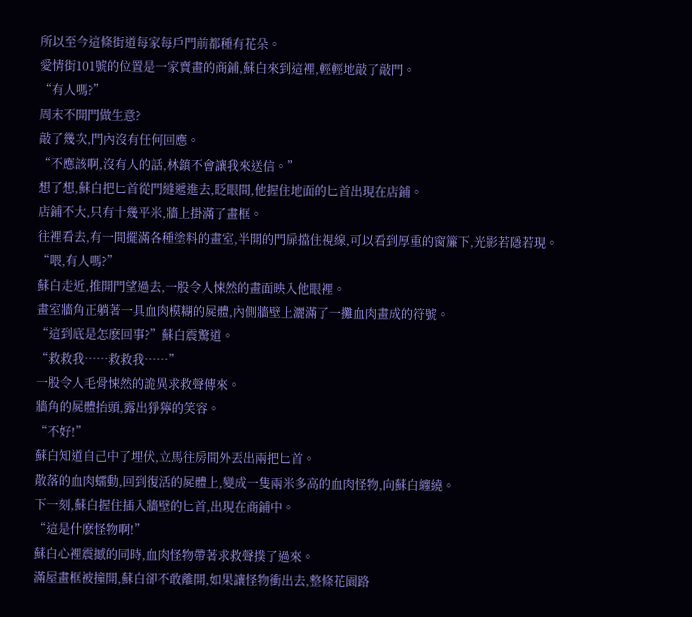所以至今這條街道每家每戶門前都種有花朵。
愛情街101號的位置是一家賣畫的商鋪,蘇白來到這裡,輕輕地敲了敲門。
“有人嗎?”
周末不開門做生意?
敲了幾次,門內沒有任何回應。
“不應該啊,沒有人的話,林鎮不會讓我來送信。”
想了想,蘇白把匕首從門縫遞進去,眨眼間,他握住地面的匕首出現在店鋪。
店鋪不大,只有十幾平米,牆上掛滿了畫框。
往裡看去,有一間擺滿各種塗料的畫室,半開的門扉擋住視線,可以看到厚重的窗簾下,光影若隱若現。
“喂,有人嗎?”
蘇白走近,推開門望過去,一股令人悚然的畫面映入他眼裡。
畫室牆角正躺著一具血肉模糊的屍體,內側牆壁上灑滿了一攤血肉畫成的符號。
“這到底是怎麽回事?”蘇白震驚道。
“救救我……救救我……”
一股令人毛骨悚然的詭異求救聲傳來。
牆角的屍體抬頭,露出猙獰的笑容。
“不好!”
蘇白知道自己中了埋伏,立馬往房間外丟出兩把匕首。
散落的血肉蠕動,回到復活的屍體上,變成一隻兩米多高的血肉怪物,向蘇白纏繞。
下一刻,蘇白握住插入牆壁的匕首,出現在商鋪中。
“這是什麽怪物啊!”
蘇白心裡震撼的同時,血肉怪物帶著求救聲撲了過來。
滿屋畫框被撞開,蘇白卻不敢離開,如果讓怪物衝出去,整條花園路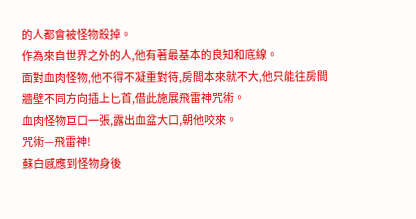的人都會被怪物殺掉。
作為來自世界之外的人,他有著最基本的良知和底線。
面對血肉怪物,他不得不凝重對待,房間本來就不大,他只能往房間牆壁不同方向插上匕首,借此施展飛雷神咒術。
血肉怪物巨口一張,露出血盆大口,朝他咬來。
咒術—飛雷神!
蘇白感應到怪物身後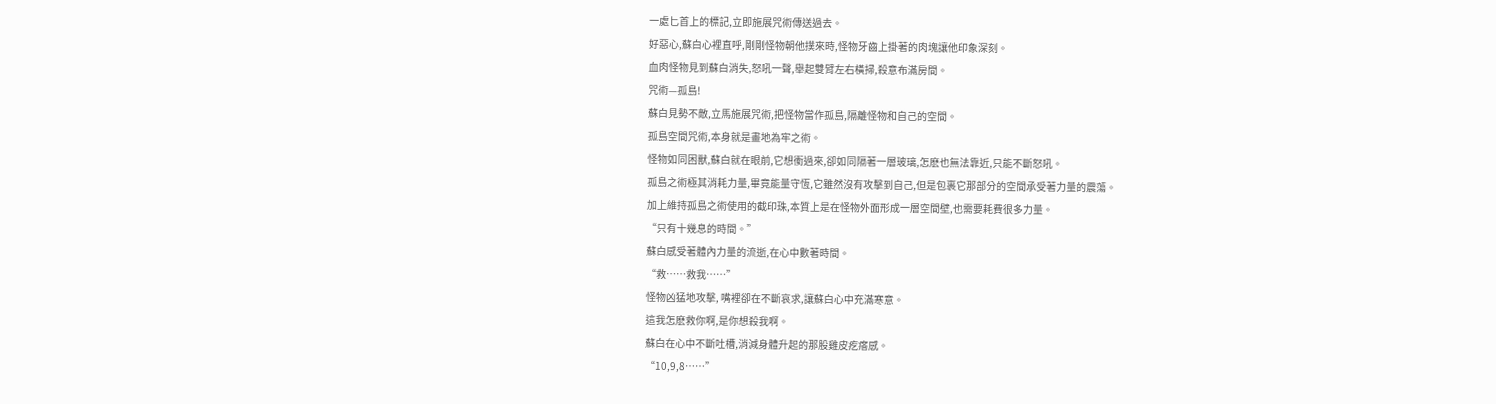一處匕首上的標記,立即施展咒術傳送過去。
好惡心,蘇白心裡直呼,剛剛怪物朝他撲來時,怪物牙齒上掛著的肉塊讓他印象深刻。
血肉怪物見到蘇白消失,怒吼一聲,舉起雙臂左右橫掃,殺意布滿房間。
咒術—孤島!
蘇白見勢不敵,立馬施展咒術,把怪物當作孤島,隔離怪物和自己的空間。
孤島空間咒術,本身就是畫地為牢之術。
怪物如同困獸,蘇白就在眼前,它想衝過來,卻如同隔著一層玻璃,怎麽也無法靠近,只能不斷怒吼。
孤島之術極其消耗力量,畢竟能量守恆,它雖然沒有攻擊到自己,但是包裹它那部分的空間承受著力量的震蕩。
加上維持孤島之術使用的截印珠,本質上是在怪物外面形成一層空間壁,也需要耗費很多力量。
“只有十幾息的時間。”
蘇白感受著體內力量的流逝,在心中數著時間。
“救……救我……”
怪物凶猛地攻擊, 嘴裡卻在不斷哀求,讓蘇白心中充滿寒意。
這我怎麽救你啊,是你想殺我啊。
蘇白在心中不斷吐槽,消減身體升起的那股雞皮疙瘩感。
“10,9,8……”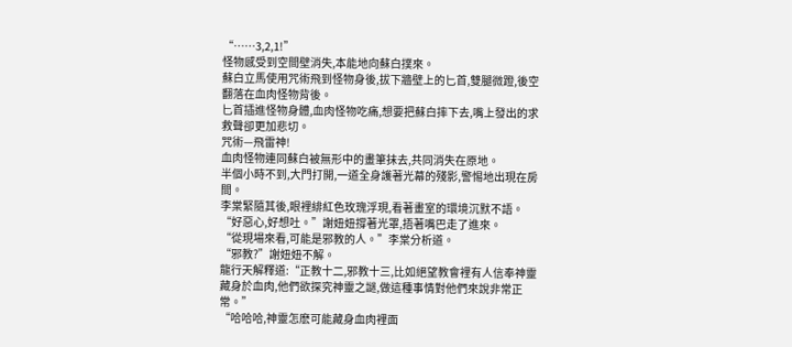“……3,2,1!”
怪物感受到空間壁消失,本能地向蘇白撲來。
蘇白立馬使用咒術飛到怪物身後,拔下牆壁上的匕首,雙腿微蹬,後空翻落在血肉怪物背後。
匕首插進怪物身體,血肉怪物吃痛,想要把蘇白摔下去,嘴上發出的求救聲卻更加悲切。
咒術—飛雷神!
血肉怪物連同蘇白被無形中的畫筆抹去,共同消失在原地。
半個小時不到,大門打開,一道全身護著光幕的殘影,警惕地出現在房間。
李棠緊隨其後,眼裡緋紅色玫瑰浮現,看著畫室的環境沉默不語。
“好惡心,好想吐。”謝妞妞撐著光罩,捂著嘴巴走了進來。
“從現場來看,可能是邪教的人。”李棠分析道。
“邪教?”謝妞妞不解。
龍行天解釋道:“正教十二,邪教十三,比如絕望教會裡有人信奉神靈藏身於血肉,他們欲探究神靈之謎,做這種事情對他們來說非常正常。”
“哈哈哈,神靈怎麽可能藏身血肉裡面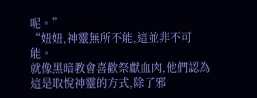呢。”
“妞妞,神靈無所不能,這並非不可能。
就像黑暗教會喜歡祭獻血肉,他們認為這是取悅神靈的方式,除了邪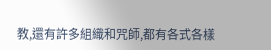教,還有許多組織和咒師,都有各式各樣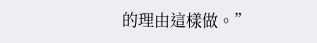的理由這樣做。”